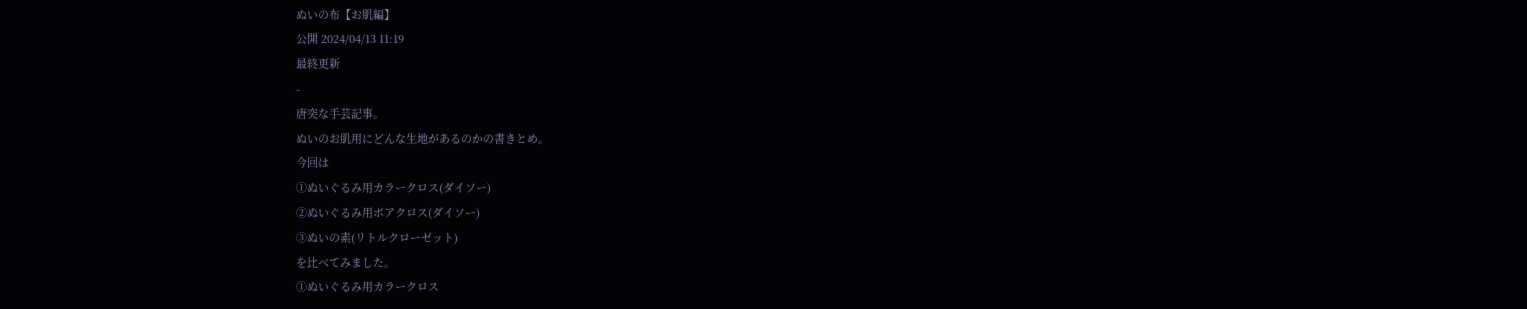ぬいの布【お肌編】
公開 2024/04/13 11:19
最終更新
-
唐突な手芸記事。
ぬいのお肌用にどんな生地があるのかの書きとめ。
今回は
①ぬいぐるみ用カラークロス(ダイソー)
②ぬいぐるみ用ボアクロス(ダイソー)
③ぬいの素(リトルクローゼット)
を比べてみました。
①ぬいぐるみ用カラークロス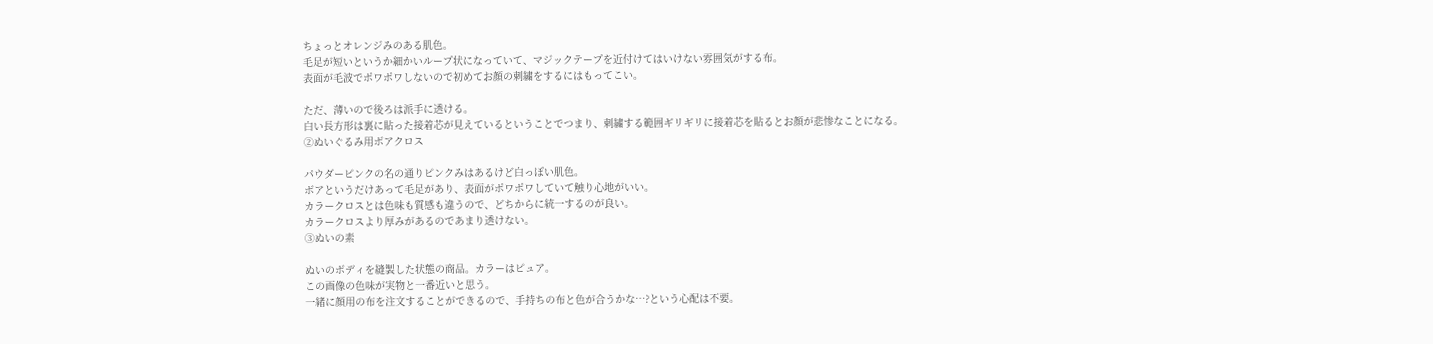ちょっとオレンジみのある肌色。
毛足が短いというか細かいループ状になっていて、マジックテープを近付けてはいけない雰囲気がする布。
表面が毛波でポワポワしないので初めてお顔の刺繍をするにはもってこい。

ただ、薄いので後ろは派手に透ける。
白い長方形は裏に貼った接着芯が見えているということでつまり、刺繍する範囲ギリギリに接着芯を貼るとお顔が悲惨なことになる。
②ぬいぐるみ用ボアクロス

パウダーピンクの名の通りピンクみはあるけど白っぽい肌色。
ボアというだけあって毛足があり、表面がポワポワしていて触り心地がいい。
カラークロスとは色味も質感も違うので、どちからに統一するのが良い。
カラークロスより厚みがあるのであまり透けない。
③ぬいの素

ぬいのボディを縫製した状態の商品。カラーはピュア。
この画像の色味が実物と一番近いと思う。
一緒に顔用の布を注文することができるので、手持ちの布と色が合うかな…?という心配は不要。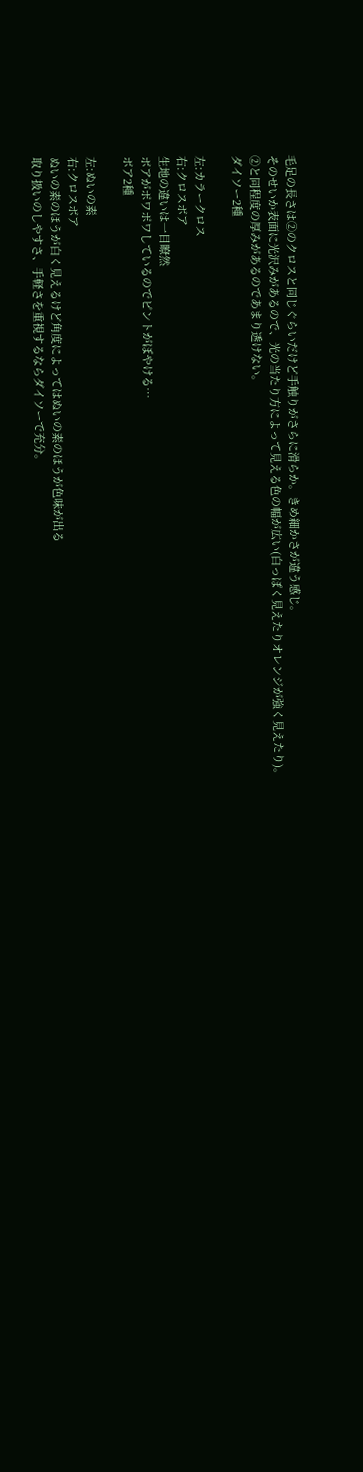毛足の長さは②のクロスと同じぐらいだけど手触りがさらに滑らか。きめ細かさが違う感じ。
そのせいか表面に光沢みがあるので、光の当たり方によって見える色の幅が広い(白っぽく見えたりオレンジが強く見えたり)。
②と同程度の厚みがあるのであまり透けない。
ダイソー2種

左:カラークロス
右:クロスボア
生地の違いは一目瞭然
ボアがポワポワしているのでピントがぼやける…
ボア2種

左:ぬいの素
右:クロスボア
ぬいの素のほうが白く見えるけど角度によってはぬいの素のほうが色味が出る
取り扱いのしやすさ、手軽さを重視するならダイソーで充分。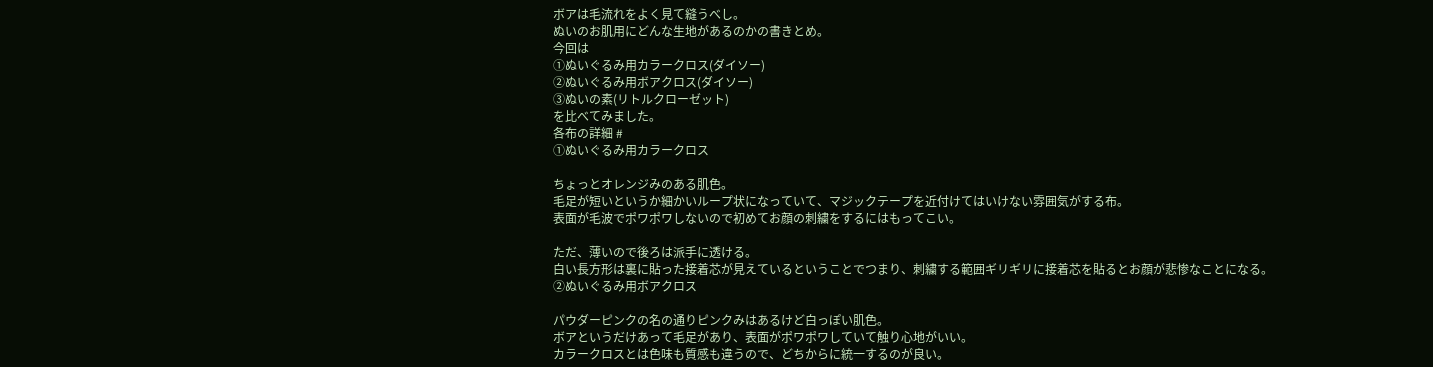ボアは毛流れをよく見て縫うべし。
ぬいのお肌用にどんな生地があるのかの書きとめ。
今回は
①ぬいぐるみ用カラークロス(ダイソー)
②ぬいぐるみ用ボアクロス(ダイソー)
③ぬいの素(リトルクローゼット)
を比べてみました。
各布の詳細 #
①ぬいぐるみ用カラークロス

ちょっとオレンジみのある肌色。
毛足が短いというか細かいループ状になっていて、マジックテープを近付けてはいけない雰囲気がする布。
表面が毛波でポワポワしないので初めてお顔の刺繍をするにはもってこい。

ただ、薄いので後ろは派手に透ける。
白い長方形は裏に貼った接着芯が見えているということでつまり、刺繍する範囲ギリギリに接着芯を貼るとお顔が悲惨なことになる。
②ぬいぐるみ用ボアクロス

パウダーピンクの名の通りピンクみはあるけど白っぽい肌色。
ボアというだけあって毛足があり、表面がポワポワしていて触り心地がいい。
カラークロスとは色味も質感も違うので、どちからに統一するのが良い。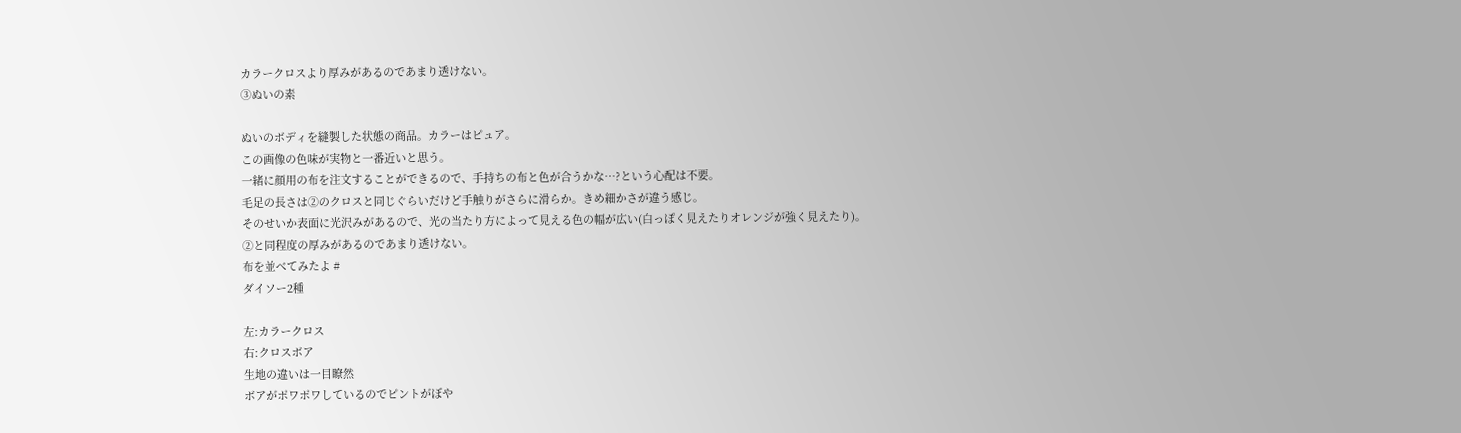カラークロスより厚みがあるのであまり透けない。
③ぬいの素

ぬいのボディを縫製した状態の商品。カラーはピュア。
この画像の色味が実物と一番近いと思う。
一緒に顔用の布を注文することができるので、手持ちの布と色が合うかな…?という心配は不要。
毛足の長さは②のクロスと同じぐらいだけど手触りがさらに滑らか。きめ細かさが違う感じ。
そのせいか表面に光沢みがあるので、光の当たり方によって見える色の幅が広い(白っぽく見えたりオレンジが強く見えたり)。
②と同程度の厚みがあるのであまり透けない。
布を並べてみたよ #
ダイソー2種

左:カラークロス
右:クロスボア
生地の違いは一目瞭然
ボアがポワポワしているのでピントがぼや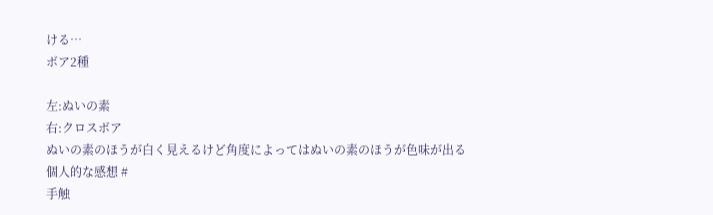ける…
ボア2種

左:ぬいの素
右:クロスボア
ぬいの素のほうが白く見えるけど角度によってはぬいの素のほうが色味が出る
個人的な感想 #
手触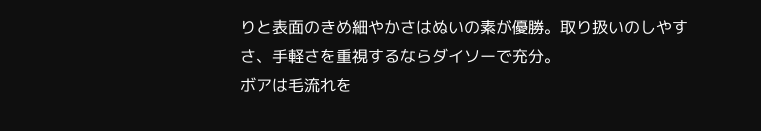りと表面のきめ細やかさはぬいの素が優勝。取り扱いのしやすさ、手軽さを重視するならダイソーで充分。
ボアは毛流れを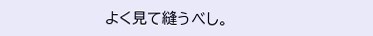よく見て縫うべし。